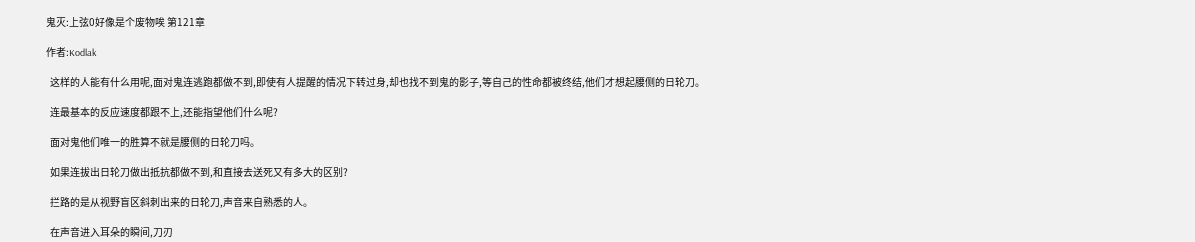鬼灭:上弦0好像是个废物唉 第121章

作者:Kodlak

  这样的人能有什么用呢,面对鬼连逃跑都做不到,即使有人提醒的情况下转过身,却也找不到鬼的影子,等自己的性命都被终结,他们才想起腰侧的日轮刀。

  连最基本的反应速度都跟不上,还能指望他们什么呢?

  面对鬼他们唯一的胜算不就是腰侧的日轮刀吗。

  如果连拔出日轮刀做出抵抗都做不到,和直接去送死又有多大的区别?

  拦路的是从视野盲区斜刺出来的日轮刀,声音来自熟悉的人。

  在声音进入耳朵的瞬间,刀刃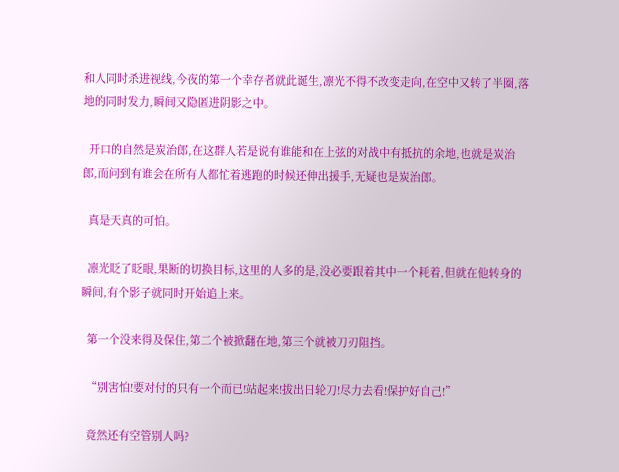和人同时杀进视线,今夜的第一个幸存者就此诞生,凛光不得不改变走向,在空中又转了半圈,落地的同时发力,瞬间又隐匿进阴影之中。

  开口的自然是炭治郎,在这群人若是说有谁能和在上弦的对战中有抵抗的余地,也就是炭治郎,而问到有谁会在所有人都忙着逃跑的时候还伸出援手,无疑也是炭治郎。

  真是天真的可怕。

  凛光眨了眨眼,果断的切换目标,这里的人多的是,没必要跟着其中一个耗着,但就在他转身的瞬间,有个影子就同时开始追上来。

  第一个没来得及保住,第二个被掀翻在地,第三个就被刀刃阻挡。

  “别害怕!要对付的只有一个而已!站起来!拔出日轮刀!尽力去看!保护好自己!”

  竟然还有空管别人吗?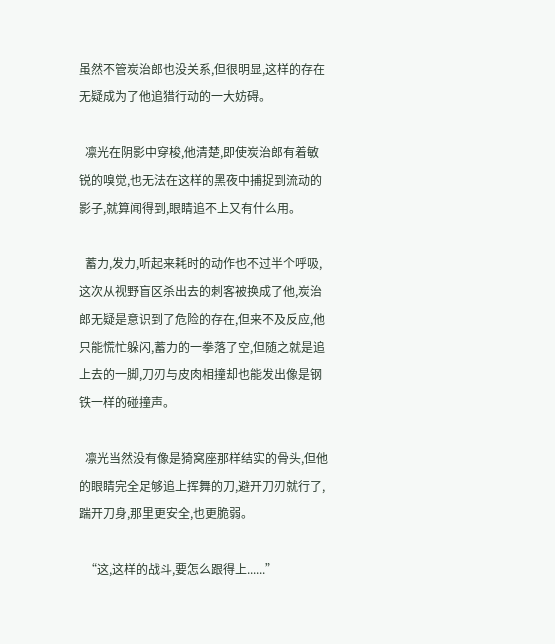虽然不管炭治郎也没关系,但很明显,这样的存在无疑成为了他追猎行动的一大妨碍。

  凛光在阴影中穿梭,他清楚,即使炭治郎有着敏锐的嗅觉,也无法在这样的黑夜中捕捉到流动的影子,就算闻得到,眼睛追不上又有什么用。

  蓄力,发力,听起来耗时的动作也不过半个呼吸,这次从视野盲区杀出去的刺客被换成了他,炭治郎无疑是意识到了危险的存在,但来不及反应,他只能慌忙躲闪,蓄力的一拳落了空,但随之就是追上去的一脚,刀刃与皮肉相撞却也能发出像是钢铁一样的碰撞声。

  凛光当然没有像是猗窝座那样结实的骨头,但他的眼睛完全足够追上挥舞的刀,避开刀刃就行了,踹开刀身,那里更安全,也更脆弱。

  “这,这样的战斗,要怎么跟得上......”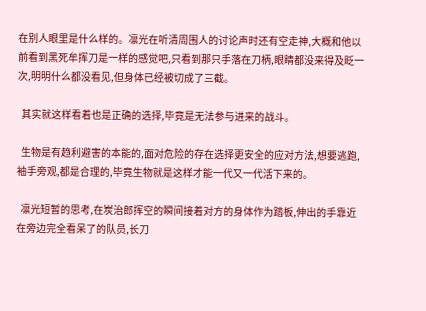在别人眼里是什么样的。凛光在听清周围人的讨论声时还有空走神,大概和他以前看到黑死牟挥刀是一样的感觉吧,只看到那只手落在刀柄,眼睛都没来得及眨一次,明明什么都没看见,但身体已经被切成了三截。

  其实就这样看着也是正确的选择,毕竟是无法参与进来的战斗。

  生物是有趋利避害的本能的,面对危险的存在选择更安全的应对方法,想要逃跑,袖手旁观,都是合理的,毕竟生物就是这样才能一代又一代活下来的。

  凛光短暂的思考,在炭治郎挥空的瞬间接着对方的身体作为踏板,伸出的手靠近在旁边完全看呆了的队员,长刀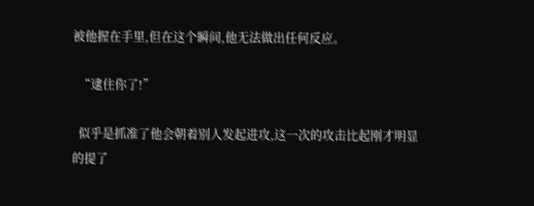被他握在手里,但在这个瞬间,他无法做出任何反应。

  “逮住你了!”

  似乎是抓准了他会朝着别人发起进攻,这一次的攻击比起刚才明显的提了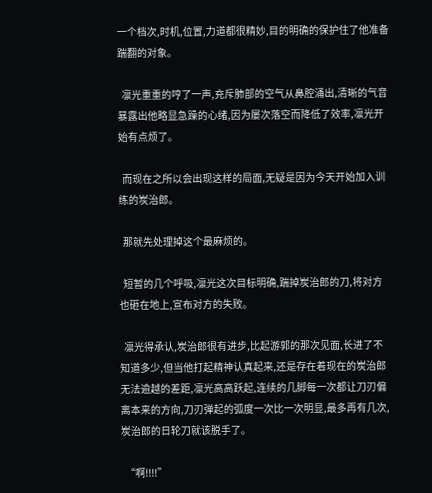一个档次,时机,位置,力道都很精妙,目的明确的保护住了他准备踹翻的对象。

  凛光重重的哼了一声,充斥肺部的空气从鼻腔涌出,清晰的气音暴露出他略显急躁的心绪,因为屡次落空而降低了效率,凛光开始有点烦了。

  而现在之所以会出现这样的局面,无疑是因为今天开始加入训练的炭治郎。

  那就先处理掉这个最麻烦的。

  短暂的几个呼吸,凛光这次目标明确,踹掉炭治郎的刀,将对方也砸在地上,宣布对方的失败。

  凛光得承认,炭治郎很有进步,比起游郭的那次见面,长进了不知道多少,但当他打起精神认真起来,还是存在着现在的炭治郎无法逾越的差距,凛光高高跃起,连续的几脚每一次都让刀刃偏离本来的方向,刀刃弹起的弧度一次比一次明显,最多再有几次,炭治郎的日轮刀就该脱手了。

  “啊!!!!”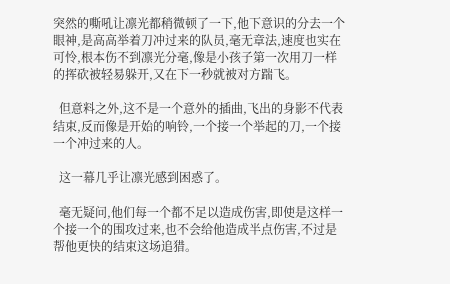突然的嘶吼让凛光都稍微顿了一下,他下意识的分去一个眼神,是高高举着刀冲过来的队员,毫无章法,速度也实在可怜,根本伤不到凛光分毫,像是小孩子第一次用刀一样的挥砍被轻易躲开,又在下一秒就被对方踹飞。

  但意料之外,这不是一个意外的插曲,飞出的身影不代表结束,反而像是开始的响铃,一个接一个举起的刀,一个接一个冲过来的人。

  这一幕几乎让凛光感到困惑了。

  毫无疑问,他们每一个都不足以造成伤害,即使是这样一个接一个的围攻过来,也不会给他造成半点伤害,不过是帮他更快的结束这场追猎。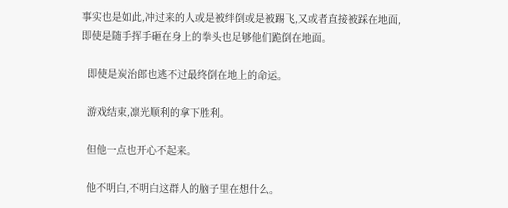事实也是如此,冲过来的人或是被绊倒或是被踢飞,又或者直接被踩在地面,即使是随手挥手砸在身上的拳头也足够他们跪倒在地面。

  即使是炭治郎也逃不过最终倒在地上的命运。

  游戏结束,凛光顺利的拿下胜利。

  但他一点也开心不起来。

  他不明白,不明白这群人的脑子里在想什么。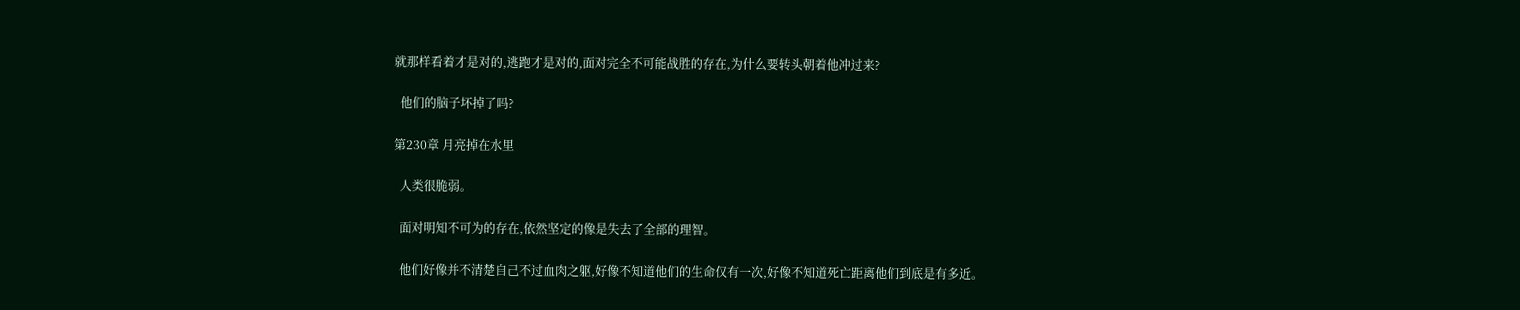就那样看着才是对的,逃跑才是对的,面对完全不可能战胜的存在,为什么要转头朝着他冲过来?

  他们的脑子坏掉了吗?

第230章 月亮掉在水里

  人类很脆弱。

  面对明知不可为的存在,依然坚定的像是失去了全部的理智。

  他们好像并不清楚自己不过血肉之躯,好像不知道他们的生命仅有一次,好像不知道死亡距离他们到底是有多近。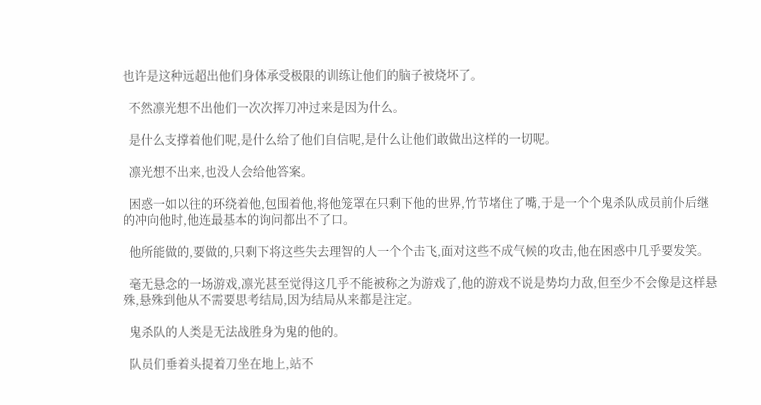也许是这种远超出他们身体承受极限的训练让他们的脑子被烧坏了。

  不然凛光想不出他们一次次挥刀冲过来是因为什么。

  是什么支撑着他们呢,是什么给了他们自信呢,是什么让他们敢做出这样的一切呢。

  凛光想不出来,也没人会给他答案。

  困惑一如以往的环绕着他,包围着他,将他笼罩在只剩下他的世界,竹节堵住了嘴,于是一个个鬼杀队成员前仆后继的冲向他时,他连最基本的询问都出不了口。

  他所能做的,要做的,只剩下将这些失去理智的人一个个击飞,面对这些不成气候的攻击,他在困惑中几乎要发笑。

  毫无悬念的一场游戏,凛光甚至觉得这几乎不能被称之为游戏了,他的游戏不说是势均力敌,但至少不会像是这样悬殊,悬殊到他从不需要思考结局,因为结局从来都是注定。

  鬼杀队的人类是无法战胜身为鬼的他的。

  队员们垂着头提着刀坐在地上,站不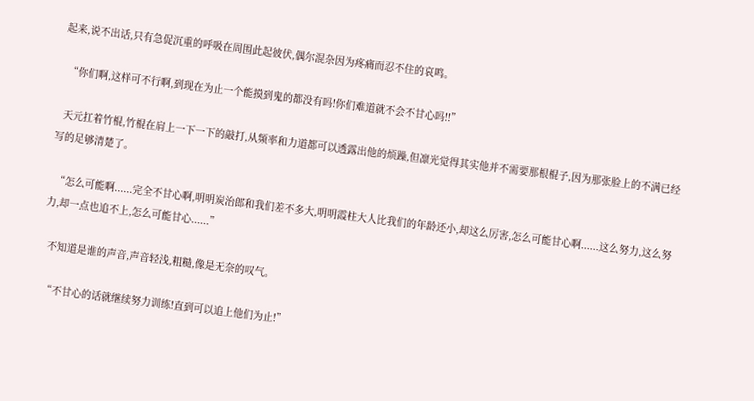起来,说不出话,只有急促沉重的呼吸在周围此起彼伏,偶尔混杂因为疼痛而忍不住的哀鸣。

  “你们啊,这样可不行啊,到现在为止一个能摸到鬼的都没有吗!你们难道就不会不甘心吗!!”

  天元扛着竹棍,竹棍在肩上一下一下的敲打,从频率和力道都可以透露出他的烦躁,但凛光觉得其实他并不需要那根棍子,因为那张脸上的不满已经写的足够清楚了。

  “怎么可能啊......完全不甘心啊,明明炭治郎和我们差不多大,明明霞柱大人比我们的年龄还小,却这么厉害,怎么可能甘心啊......这么努力,这么努力,却一点也追不上,怎么可能甘心......”

  不知道是谁的声音,声音轻浅,粗糙,像是无奈的叹气。

  “不甘心的话就继续努力训练!直到可以追上他们为止!”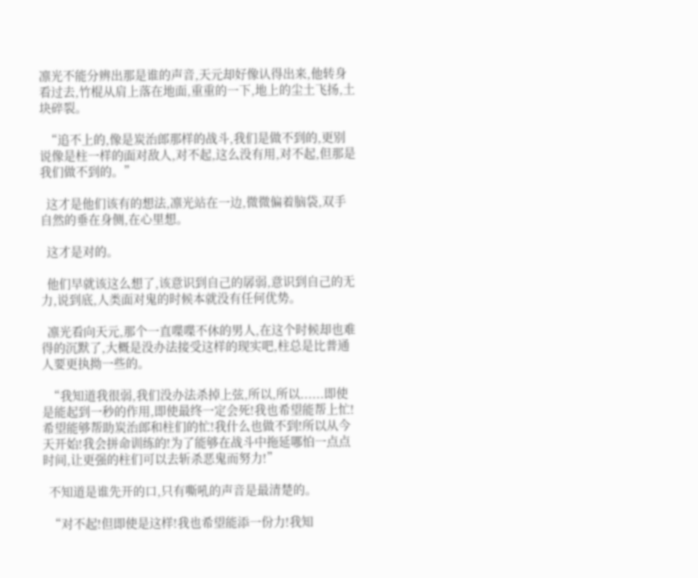凛光不能分辨出那是谁的声音,天元却好像认得出来,他转身看过去,竹棍从肩上落在地面,重重的一下,地上的尘土飞扬,土块碎裂。

  “追不上的,像是炭治郎那样的战斗,我们是做不到的,更别说像是柱一样的面对敌人,对不起,这么没有用,对不起,但那是我们做不到的。”

  这才是他们该有的想法,凛光站在一边,微微偏着脑袋,双手自然的垂在身侧,在心里想。

  这才是对的。

  他们早就该这么想了,该意识到自己的孱弱,意识到自己的无力,说到底,人类面对鬼的时候本就没有任何优势。

  凛光看向天元,那个一直喋喋不休的男人,在这个时候却也难得的沉默了,大概是没办法接受这样的现实吧,柱总是比普通人要更执拗一些的。

  “我知道我很弱,我们没办法杀掉上弦,所以,所以......即使是能起到一秒的作用,即使最终一定会死!我也希望能帮上忙!希望能够帮助炭治郎和柱们的忙!我什么也做不到!所以从今天开始!我会拼命训练的!为了能够在战斗中拖延哪怕一点点时间,让更强的柱们可以去斩杀恶鬼而努力!”

  不知道是谁先开的口,只有嘶吼的声音是最清楚的。

  “对不起!但即使是这样!我也希望能添一份力!我知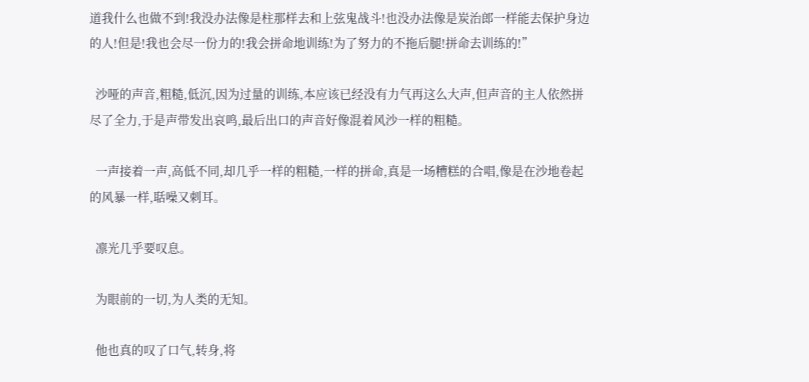道我什么也做不到!我没办法像是柱那样去和上弦鬼战斗!也没办法像是炭治郎一样能去保护身边的人!但是!我也会尽一份力的!我会拼命地训练!为了努力的不拖后腿!拼命去训练的!”

  沙哑的声音,粗糙,低沉,因为过量的训练,本应该已经没有力气再这么大声,但声音的主人依然拼尽了全力,于是声带发出哀鸣,最后出口的声音好像混着风沙一样的粗糙。

  一声接着一声,高低不同,却几乎一样的粗糙,一样的拼命,真是一场糟糕的合唱,像是在沙地卷起的风暴一样,聒噪又刺耳。

  凛光几乎要叹息。

  为眼前的一切,为人类的无知。

  他也真的叹了口气,转身,将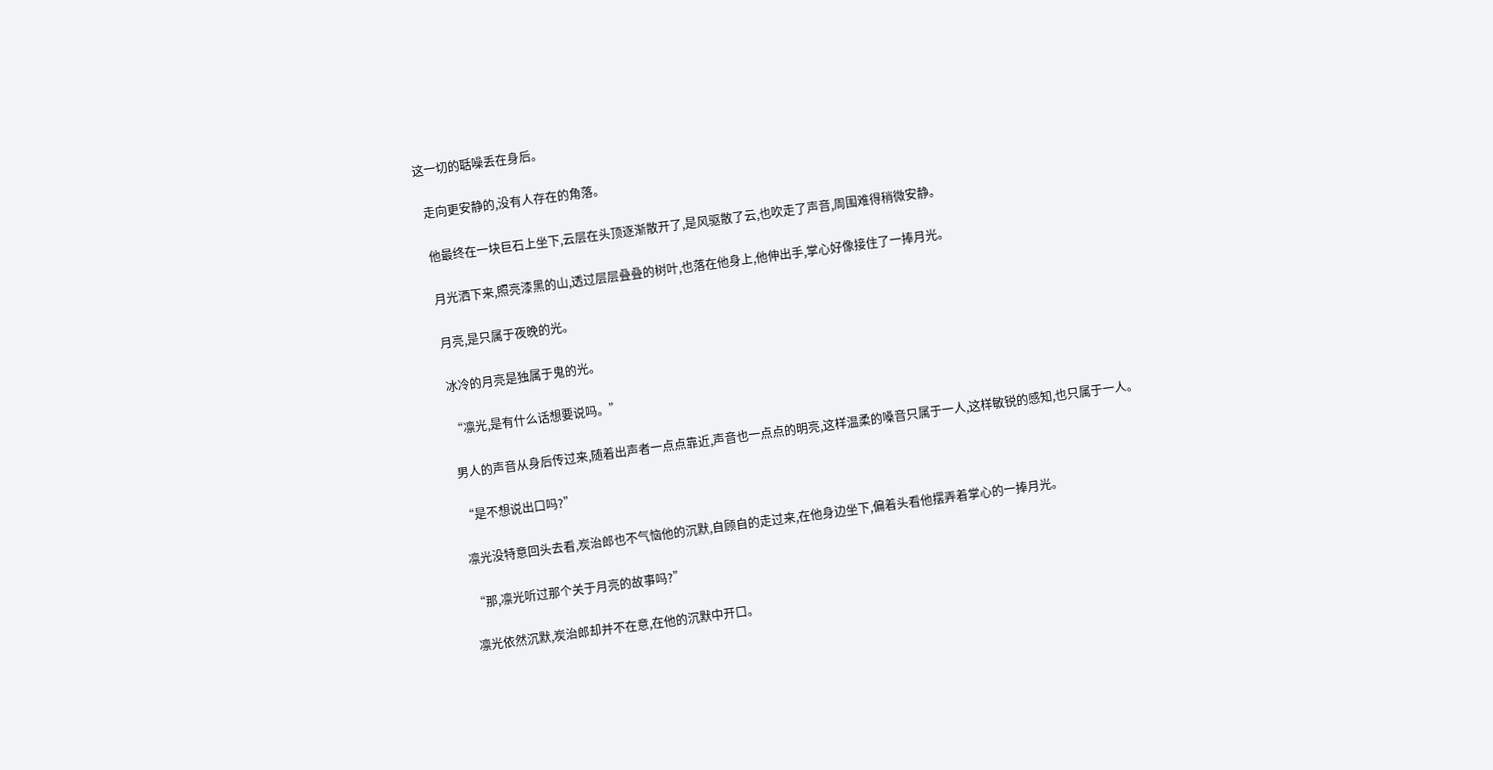这一切的聒噪丢在身后。

  走向更安静的,没有人存在的角落。

  他最终在一块巨石上坐下,云层在头顶逐渐散开了,是风驱散了云,也吹走了声音,周围难得稍微安静。

  月光洒下来,照亮漆黑的山,透过层层叠叠的树叶,也落在他身上,他伸出手,掌心好像接住了一捧月光。

  月亮,是只属于夜晚的光。

  冰冷的月亮是独属于鬼的光。

  “凛光,是有什么话想要说吗。”

  男人的声音从身后传过来,随着出声者一点点靠近,声音也一点点的明亮,这样温柔的嗓音只属于一人,这样敏锐的感知,也只属于一人。

  “是不想说出口吗?”

  凛光没特意回头去看,炭治郎也不气恼他的沉默,自顾自的走过来,在他身边坐下,偏着头看他摆弄着掌心的一捧月光。

  “那,凛光听过那个关于月亮的故事吗?”

  凛光依然沉默,炭治郎却并不在意,在他的沉默中开口。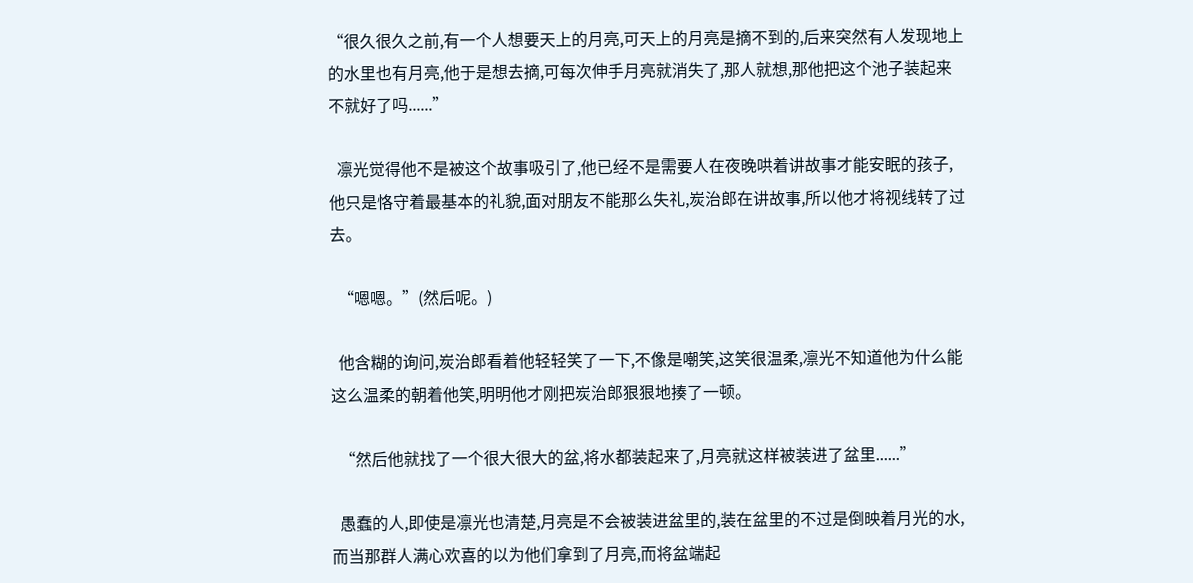“很久很久之前,有一个人想要天上的月亮,可天上的月亮是摘不到的,后来突然有人发现地上的水里也有月亮,他于是想去摘,可每次伸手月亮就消失了,那人就想,那他把这个池子装起来不就好了吗......”

  凛光觉得他不是被这个故事吸引了,他已经不是需要人在夜晚哄着讲故事才能安眠的孩子,他只是恪守着最基本的礼貌,面对朋友不能那么失礼,炭治郎在讲故事,所以他才将视线转了过去。

  “嗯嗯。”(然后呢。)

  他含糊的询问,炭治郎看着他轻轻笑了一下,不像是嘲笑,这笑很温柔,凛光不知道他为什么能这么温柔的朝着他笑,明明他才刚把炭治郎狠狠地揍了一顿。

  “然后他就找了一个很大很大的盆,将水都装起来了,月亮就这样被装进了盆里......”

  愚蠢的人,即使是凛光也清楚,月亮是不会被装进盆里的,装在盆里的不过是倒映着月光的水,而当那群人满心欢喜的以为他们拿到了月亮,而将盆端起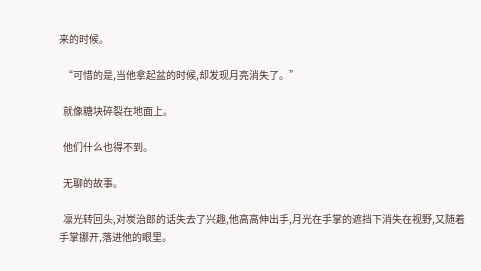来的时候。

  “可惜的是,当他拿起盆的时候,却发现月亮消失了。”

  就像糖块碎裂在地面上。

  他们什么也得不到。

  无聊的故事。

  凛光转回头,对炭治郎的话失去了兴趣,他高高伸出手,月光在手掌的遮挡下消失在视野,又随着手掌挪开,落进他的眼里。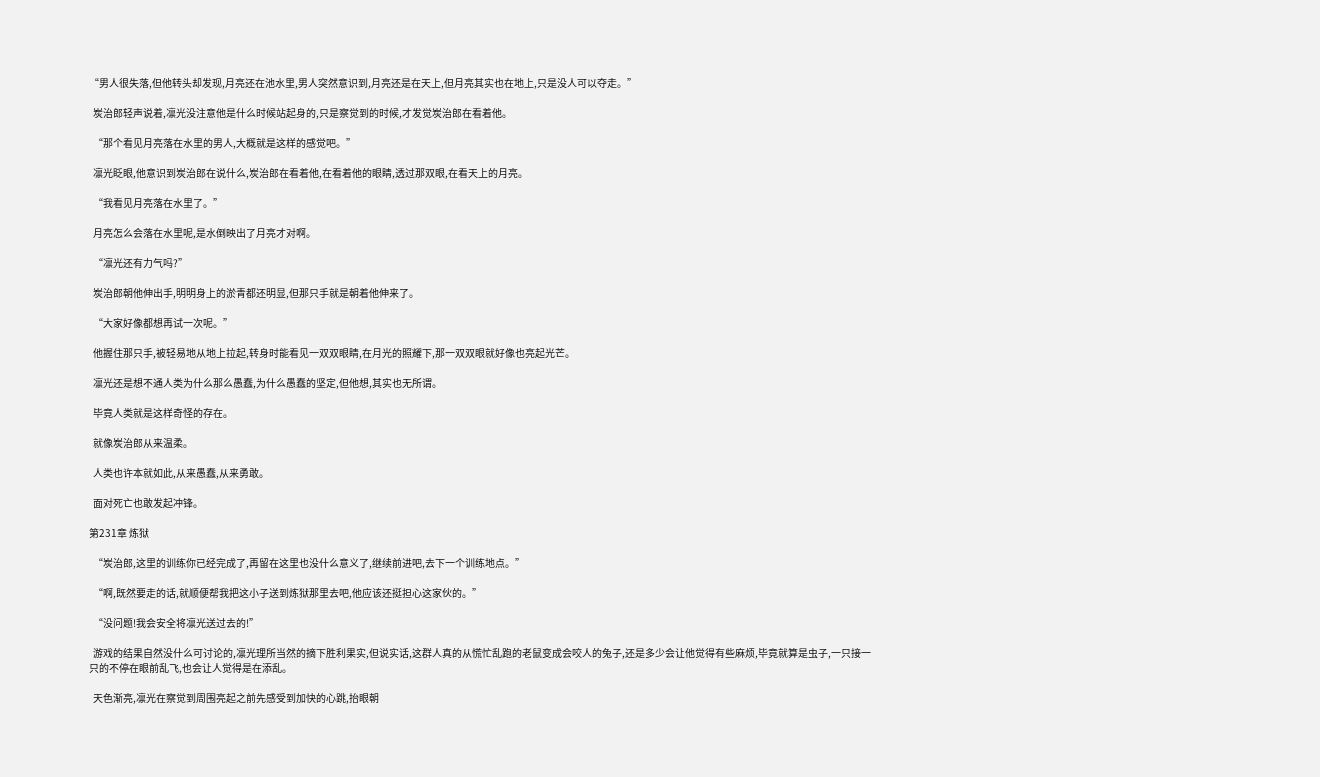“男人很失落,但他转头却发现,月亮还在池水里,男人突然意识到,月亮还是在天上,但月亮其实也在地上,只是没人可以夺走。”

  炭治郎轻声说着,凛光没注意他是什么时候站起身的,只是察觉到的时候,才发觉炭治郎在看着他。

  “那个看见月亮落在水里的男人,大概就是这样的感觉吧。”

  凛光眨眼,他意识到炭治郎在说什么,炭治郎在看着他,在看着他的眼睛,透过那双眼,在看天上的月亮。

  “我看见月亮落在水里了。”

  月亮怎么会落在水里呢,是水倒映出了月亮才对啊。

  “凛光还有力气吗?”

  炭治郎朝他伸出手,明明身上的淤青都还明显,但那只手就是朝着他伸来了。

  “大家好像都想再试一次呢。”

  他握住那只手,被轻易地从地上拉起,转身时能看见一双双眼睛,在月光的照耀下,那一双双眼就好像也亮起光芒。

  凛光还是想不通人类为什么那么愚蠢,为什么愚蠢的坚定,但他想,其实也无所谓。

  毕竟人类就是这样奇怪的存在。

  就像炭治郎从来温柔。

  人类也许本就如此,从来愚蠢,从来勇敢。

  面对死亡也敢发起冲锋。

第231章 炼狱

  “炭治郎,这里的训练你已经完成了,再留在这里也没什么意义了,继续前进吧,去下一个训练地点。”

  “啊,既然要走的话,就顺便帮我把这小子送到炼狱那里去吧,他应该还挺担心这家伙的。”

  “没问题!我会安全将凛光送过去的!”

  游戏的结果自然没什么可讨论的,凛光理所当然的摘下胜利果实,但说实话,这群人真的从慌忙乱跑的老鼠变成会咬人的兔子,还是多少会让他觉得有些麻烦,毕竟就算是虫子,一只接一只的不停在眼前乱飞,也会让人觉得是在添乱。

  天色渐亮,凛光在察觉到周围亮起之前先感受到加快的心跳,抬眼朝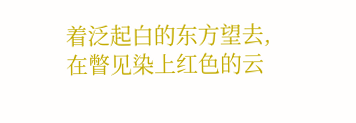着泛起白的东方望去,在瞥见染上红色的云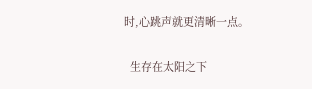时,心跳声就更清晰一点。

  生存在太阳之下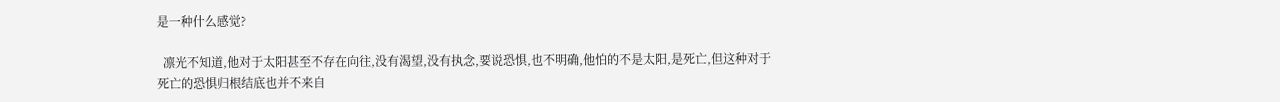是一种什么感觉?

  凛光不知道,他对于太阳甚至不存在向往,没有渴望,没有执念,要说恐惧,也不明确,他怕的不是太阳,是死亡,但这种对于死亡的恐惧归根结底也并不来自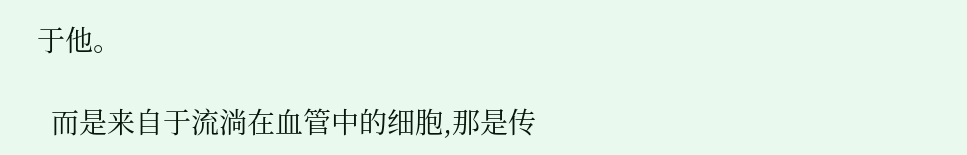于他。

  而是来自于流淌在血管中的细胞,那是传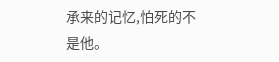承来的记忆,怕死的不是他。